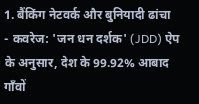1. बैंकिंग नेटवर्क और बुनियादी ढांचा
- कवरेज: 'जन धन दर्शक' (JDD) ऐप के अनुसार, देश के 99.92% आबाद गाँवों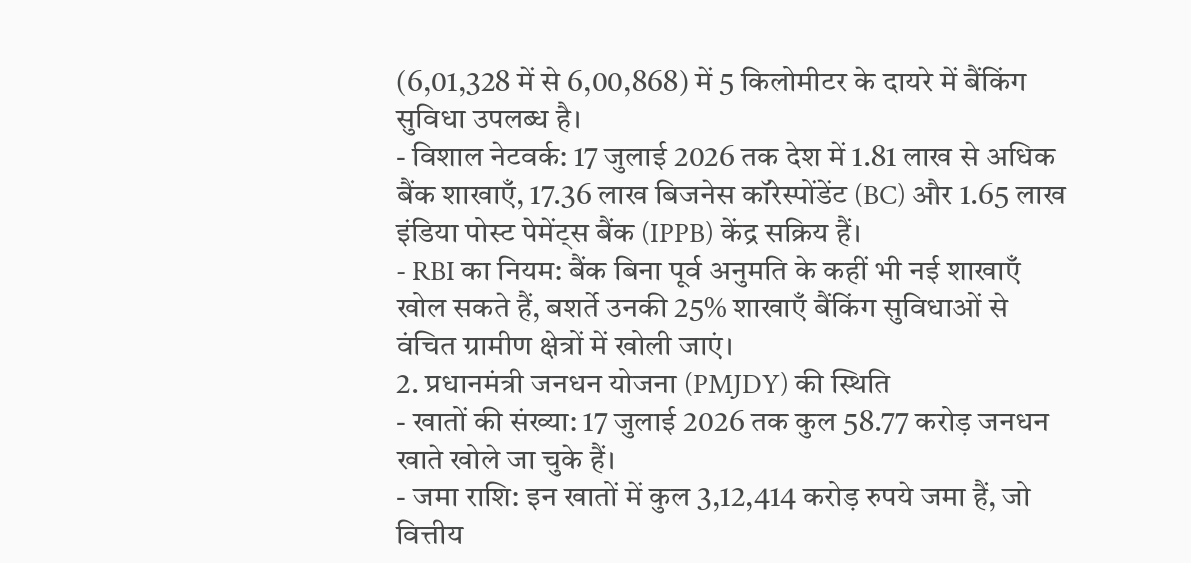(6,01,328 में से 6,00,868) में 5 किलोमीटर के दायरे में बैंकिंग सुविधा उपलब्ध है।
- विशाल नेटवर्क: 17 जुलाई 2026 तक देश में 1.81 लाख से अधिक बैंक शाखाएँ, 17.36 लाख बिजनेस कॉरेस्पोंडेंट (BC) और 1.65 लाख इंडिया पोस्ट पेमेंट्स बैंक (IPPB) केंद्र सक्रिय हैं।
- RBI का नियम: बैंक बिना पूर्व अनुमति के कहीं भी नई शाखाएँ खोल सकते हैं, बशर्ते उनकी 25% शाखाएँ बैंकिंग सुविधाओं से वंचित ग्रामीण क्षेत्रों में खोली जाएं।
2. प्रधानमंत्री जनधन योजना (PMJDY) की स्थिति
- खातों की संख्या: 17 जुलाई 2026 तक कुल 58.77 करोड़ जनधन खाते खोले जा चुके हैं।
- जमा राशि: इन खातों में कुल 3,12,414 करोड़ रुपये जमा हैं, जो वित्तीय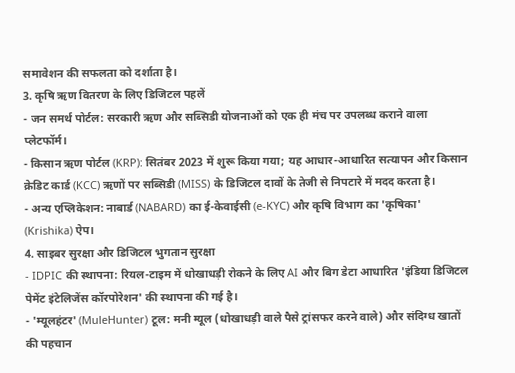समावेशन की सफलता को दर्शाता है।
3. कृषि ऋण वितरण के लिए डिजिटल पहलें
- जन समर्थ पोर्टल: सरकारी ऋण और सब्सिडी योजनाओं को एक ही मंच पर उपलब्ध कराने वाला प्लेटफॉर्म।
- किसान ऋण पोर्टल (KRP): सितंबर 2023 में शुरू किया गया; यह आधार-आधारित सत्यापन और किसान क्रेडिट कार्ड (KCC) ऋणों पर सब्सिडी (MISS) के डिजिटल दावों के तेजी से निपटारे में मदद करता है।
- अन्य एप्लिकेशन: नाबार्ड (NABARD) का ई-केवाईसी (e-KYC) और कृषि विभाग का 'कृषिका' (Krishika) ऐप।
4. साइबर सुरक्षा और डिजिटल भुगतान सुरक्षा
- IDPIC की स्थापना: रियल-टाइम में धोखाधड़ी रोकने के लिए AI और बिग डेटा आधारित 'इंडिया डिजिटल पेमेंट इंटेलिजेंस कॉरपोरेशन' की स्थापना की गई है।
- 'म्यूलहंटर' (MuleHunter) टूल: मनी म्यूल (धोखाधड़ी वाले पैसे ट्रांसफर करने वाले) और संदिग्ध खातों की पहचान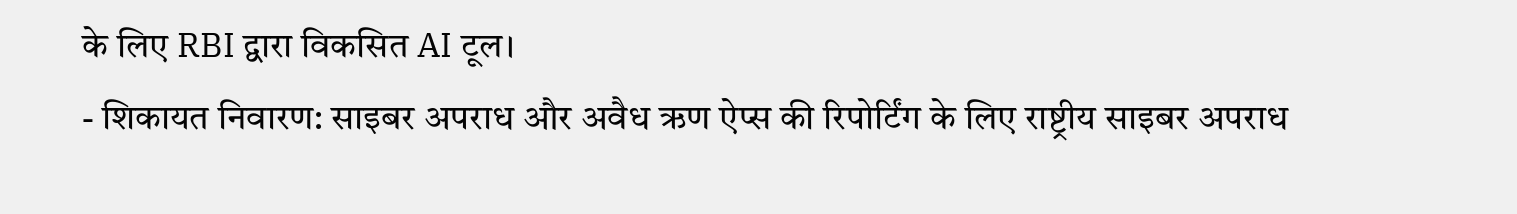के लिए RBI द्वारा विकसित AI टूल।
- शिकायत निवारण: साइबर अपराध और अवैध ऋण ऐप्स की रिपोर्टिंग के लिए राष्ट्रीय साइबर अपराध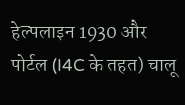हेल्पलाइन 1930 और पोर्टल (I4C के तहत) चालू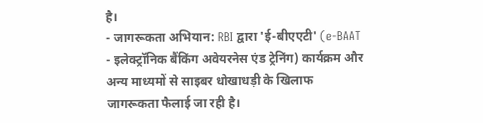है।
- जागरूकता अभियान: RBI द्वारा 'ई-बीएएटी' (e-BAAT - इलेक्ट्रॉनिक बैंकिंग अवेयरनेस एंड ट्रेनिंग) कार्यक्रम और अन्य माध्यमों से साइबर धोखाधड़ी के खिलाफ जागरूकता फैलाई जा रही है।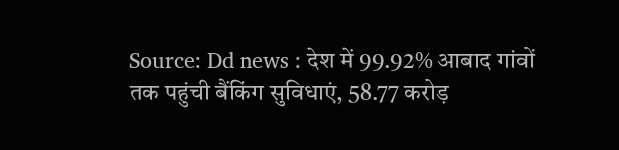Source: Dd news : देश में 99.92% आबाद गांवों तक पहुंची बैंकिंग सुविधाएं, 58.77 करोड़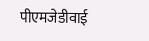पीएमजेडीवाई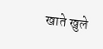खाते खुले